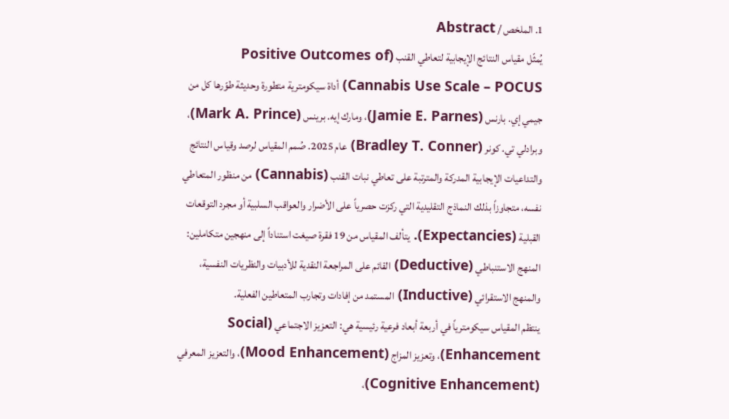1. الملخص / Abstract
يُمثّل مقياس النتائج الإيجابية لتعاطي القنب (Positive Outcomes of Cannabis Use Scale – POCUS) أداة سيكومترية متطورة وحديثة طوّرها كل من جيمي إي. بارنس (Jamie E. Parnes)، ومارك إيه. برينس (Mark A. Prince)، وبرادلي تي. كونر (Bradley T. Conner) عام 2025. صُمم المقياس لرصد وقياس النتائج والتداعيات الإيجابية المدركة والمترتبة على تعاطي نبات القنب (Cannabis) من منظور المتعاطي نفسه، متجاوزاً بذلك النماذج التقليدية التي ركزت حصرياً على الأضرار والعواقب السلبية أو مجرد التوقعات القبلية (Expectancies). يتألف المقياس من 19 فقرة صيغت استناداً إلى منهجين متكاملين: المنهج الاستنباطي (Deductive) القائم على المراجعة النقدية للأدبيات والنظريات النفسية، والمنهج الاستقرائي (Inductive) المستمد من إفادات وتجارب المتعاطين الفعلية.
ينتظم المقياس سيكومترياً في أربعة أبعاد فرعية رئيسية هي: التعزيز الاجتماعي (Social Enhancement)، وتعزيز المزاج (Mood Enhancement)، والتعزيز المعرفي (Cognitive Enhancement)،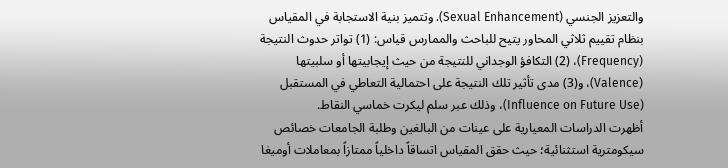والتعزيز الجنسي (Sexual Enhancement). وتتميز بنية الاستجابة في المقياس بنظام تقييم ثلاثي المحاور يتيح للباحث والممارس قياس: (1) تواتر حدوث النتيجة (Frequency)، (2) التكافؤ الوجداني للنتيجة من حيث إيجابيتها أو سلبيتها (Valence)، و(3) مدى تأثير تلك النتيجة على احتمالية التعاطي في المستقبل (Influence on Future Use)، وذلك عبر سلم ليكرت خماسي النقاط.
أظهرت الدراسات المعيارية على عينات من البالغين وطلبة الجامعات خصائص سيكومترية استثنائية؛ حيث حقق المقياس اتساقاً داخلياً ممتازاً بمعاملات أوميغا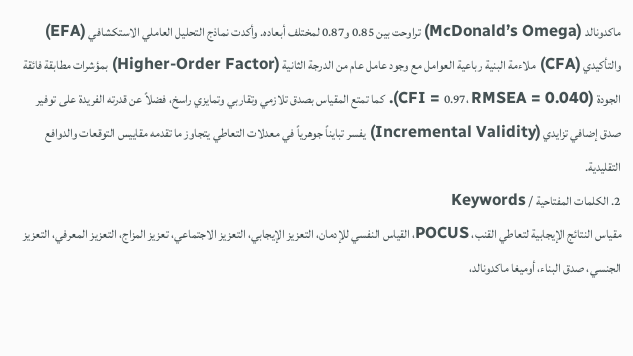ماكدونالد (McDonald’s Omega) تراوحت بين 0.85 و0.87 لمختلف أبعاده. وأكدت نماذج التحليل العاملي الاستكشافي (EFA) والتأكيدي (CFA) ملاءمة البنية رباعية العوامل مع وجود عامل عام من الدرجة الثانية (Higher-Order Factor) بمؤشرات مطابقة فائقة الجودة (CFI = 0.97، RMSEA = 0.040). كما تمتع المقياس بصدق تلازمي وتقاربي وتمايزي راسخ، فضلاً عن قدرته الفريدة على توفير صدق إضافي تزايدي (Incremental Validity) يفسر تبايناً جوهرياً في معدلات التعاطي يتجاوز ما تقدمه مقاييس التوقعات والدوافع التقليدية.
2. الكلمات المفتاحية / Keywords
مقياس النتائج الإيجابية لتعاطي القنب، POCUS، القياس النفسي للإدمان، التعزيز الإيجابي، التعزيز الاجتماعي، تعزيز المزاج، التعزيز المعرفي، التعزيز الجنسي، صدق البناء، أوميغا ماكدونالد،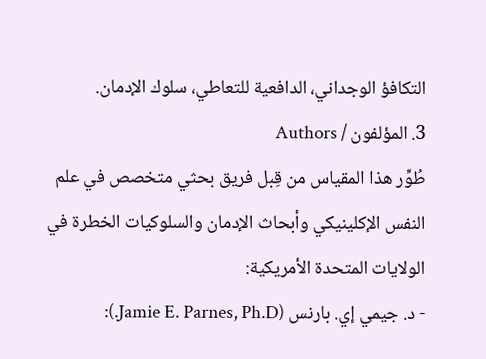التكافؤ الوجداني، الدافعية للتعاطي، سلوك الإدمان.
3. المؤلفون / Authors
طُوِّر هذا المقياس من قِبل فريق بحثي متخصص في علم النفس الإكلينيكي وأبحاث الإدمان والسلوكيات الخطرة في الولايات المتحدة الأمريكية:
- د. جيمي إي. بارنس (Jamie E. Parnes, Ph.D.):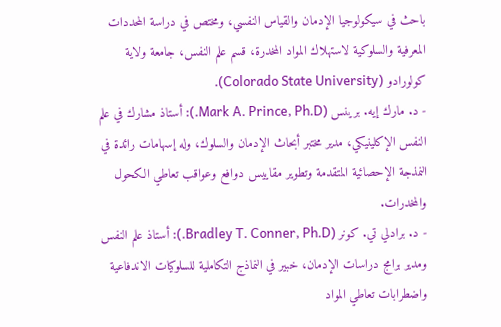باحث في سيكولوجيا الإدمان والقياس النفسي، ومختص في دراسة المحددات المعرفية والسلوكية لاستهلاك المواد المخدرة، قسم علم النفس، جامعة ولاية كولورادو (Colorado State University).
- د. مارك إيه. برينس (Mark A. Prince, Ph.D.): أستاذ مشارك في علم النفس الإكلينيكي، مدير مختبر أبحاث الإدمان والسلوك، وله إسهامات رائدة في النمذجة الإحصائية المتقدمة وتطوير مقاييس دوافع وعواقب تعاطي الكحول والمخدرات.
- د. برادلي تي. كونر (Bradley T. Conner, Ph.D.): أستاذ علم النفس ومدير برامج دراسات الإدمان، خبير في النماذج التكاملية للسلوكيات الاندفاعية واضطرابات تعاطي المواد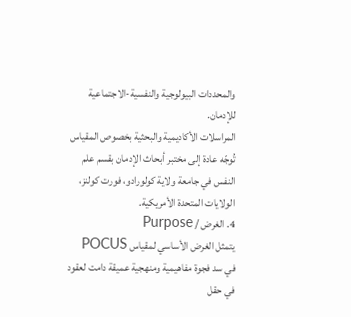والمحددات البيولوجية والنفسية-الاجتماعية للإدمان.
المراسلات الأكاديمية والبحثية بخصوص المقياس تُوجّه عادة إلى مختبر أبحاث الإدمان بقسم علم النفس في جامعة ولاية كولورادو، فورت كولنز، الولايات المتحدة الأمريكية.
4. الغرض / Purpose
يتمثل الغرض الأساسي لمقياس POCUS في سد فجوة مفاهيمية ومنهجية عميقة دامت لعقود في حقل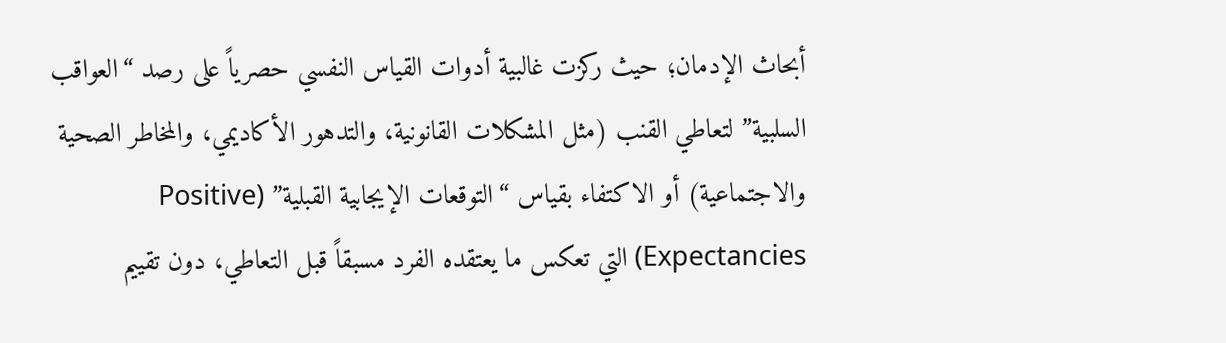أبحاث الإدمان؛ حيث ركزت غالبية أدوات القياس النفسي حصرياً على رصد “العواقب السلبية” لتعاطي القنب (مثل المشكلات القانونية، والتدهور الأكاديمي، والمخاطر الصحية والاجتماعية) أو الاكتفاء بقياس “التوقعات الإيجابية القبلية” (Positive Expectancies) التي تعكس ما يعتقده الفرد مسبقاً قبل التعاطي، دون تقييم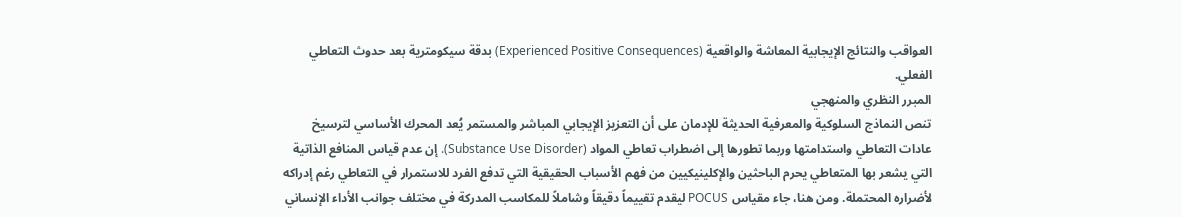العواقب والنتائج الإيجابية المعاشة والواقعية (Experienced Positive Consequences) بدقة سيكومترية بعد حدوث التعاطي الفعلي.
المبرر النظري والمنهجي
تنص النماذج السلوكية والمعرفية الحديثة للإدمان على أن التعزيز الإيجابي المباشر والمستمر يُعد المحرك الأساسي لترسيخ عادات التعاطي واستدامتها وربما تطورها إلى اضطراب تعاطي المواد (Substance Use Disorder). إن عدم قياس المنافع الذاتية التي يشعر بها المتعاطي يحرم الباحثين والإكلينيكيين من فهم الأسباب الحقيقية التي تدفع الفرد للاستمرار في التعاطي رغم إدراكه لأضراره المحتملة. ومن هنا، جاء مقياس POCUS ليقدم تقييماً دقيقاً وشاملاً للمكاسب المدركة في مختلف جوانب الأداء الإنساني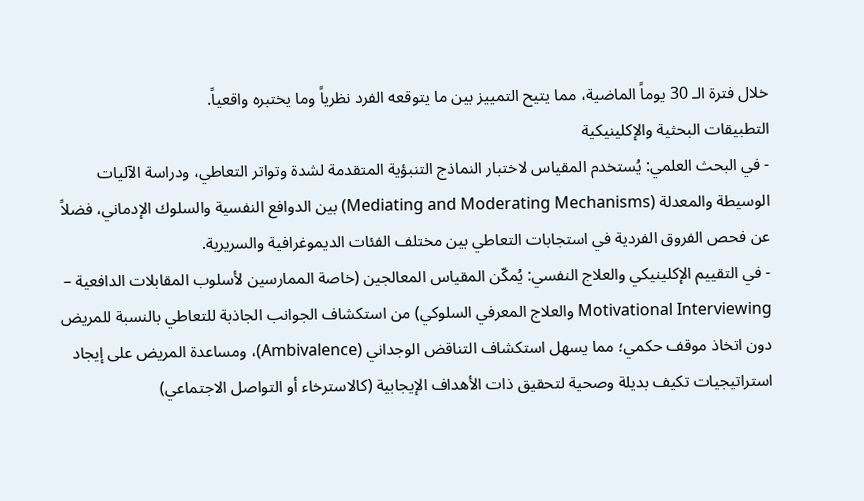خلال فترة الـ 30 يوماً الماضية، مما يتيح التمييز بين ما يتوقعه الفرد نظرياً وما يختبره واقعياً.
التطبيقات البحثية والإكلينيكية
- في البحث العلمي: يُستخدم المقياس لاختبار النماذج التنبؤية المتقدمة لشدة وتواتر التعاطي، ودراسة الآليات الوسيطة والمعدلة (Mediating and Moderating Mechanisms) بين الدوافع النفسية والسلوك الإدماني، فضلاً عن فحص الفروق الفردية في استجابات التعاطي بين مختلف الفئات الديموغرافية والسريرية.
- في التقييم الإكلينيكي والعلاج النفسي: يُمكّن المقياس المعالجين (خاصة الممارسين لأسلوب المقابلات الدافعية – Motivational Interviewing والعلاج المعرفي السلوكي) من استكشاف الجوانب الجاذبة للتعاطي بالنسبة للمريض دون اتخاذ موقف حكمي؛ مما يسهل استكشاف التناقض الوجداني (Ambivalence)، ومساعدة المريض على إيجاد استراتيجيات تكيف بديلة وصحية لتحقيق ذات الأهداف الإيجابية (كالاسترخاء أو التواصل الاجتماعي)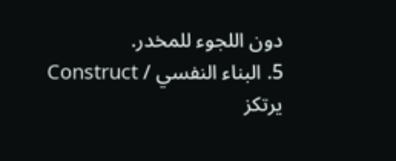دون اللجوء للمخدر.
5. البناء النفسي / Construct
يرتكز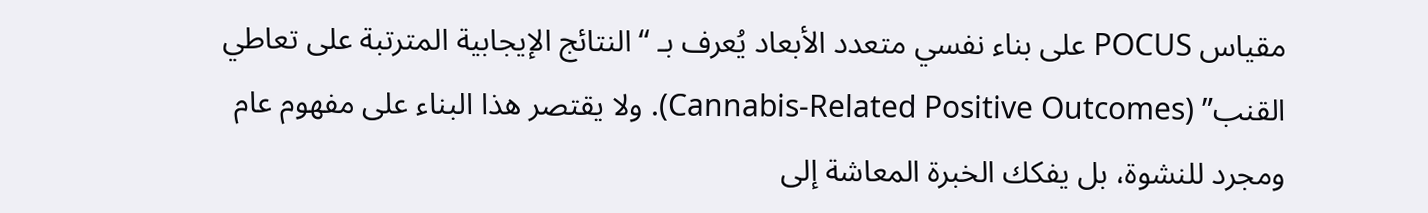مقياس POCUS على بناء نفسي متعدد الأبعاد يُعرف بـ “النتائج الإيجابية المترتبة على تعاطي القنب” (Cannabis-Related Positive Outcomes). ولا يقتصر هذا البناء على مفهوم عام ومجرد للنشوة، بل يفكك الخبرة المعاشة إلى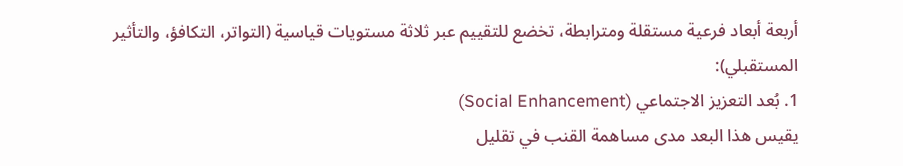أربعة أبعاد فرعية مستقلة ومترابطة، تخضع للتقييم عبر ثلاثة مستويات قياسية (التواتر، التكافؤ، والتأثير المستقبلي):
1. بُعد التعزيز الاجتماعي (Social Enhancement)
يقيس هذا البعد مدى مساهمة القنب في تقليل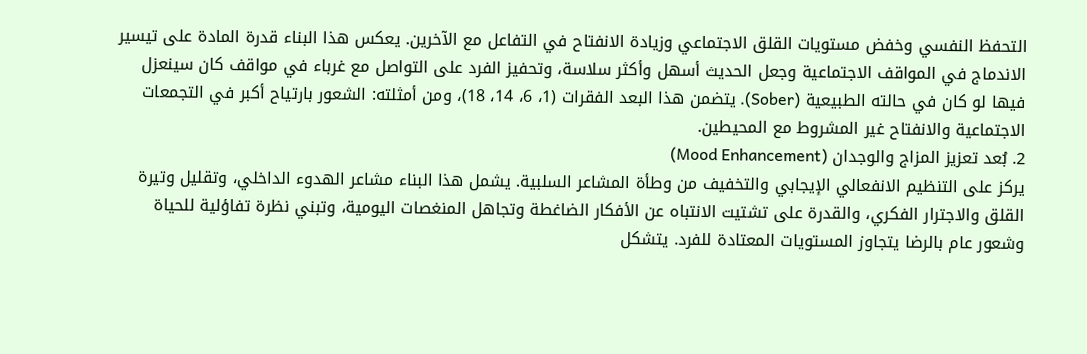التحفظ النفسي وخفض مستويات القلق الاجتماعي وزيادة الانفتاح في التفاعل مع الآخرين. يعكس هذا البناء قدرة المادة على تيسير الاندماج في المواقف الاجتماعية وجعل الحديث أسهل وأكثر سلاسة، وتحفيز الفرد على التواصل مع غرباء في مواقف كان سينعزل فيها لو كان في حالته الطبيعية (Sober). يتضمن هذا البعد الفقرات (1، 6، 14، 18)، ومن أمثلته: الشعور بارتياح أكبر في التجمعات الاجتماعية والانفتاح غير المشروط مع المحيطين.
2. بُعد تعزيز المزاج والوجدان (Mood Enhancement)
يركز على التنظيم الانفعالي الإيجابي والتخفيف من وطأة المشاعر السلبية. يشمل هذا البناء مشاعر الهدوء الداخلي، وتقليل وتيرة القلق والاجترار الفكري، والقدرة على تشتيت الانتباه عن الأفكار الضاغطة وتجاهل المنغصات اليومية، وتبني نظرة تفاؤلية للحياة وشعور عام بالرضا يتجاوز المستويات المعتادة للفرد. يتشكل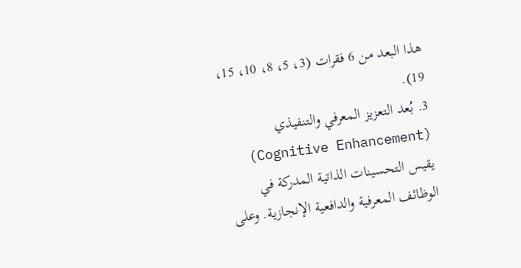هذا البعد من 6 فقرات (3، 5، 8، 10، 15، 19).
3. بُعد التعزيز المعرفي والتنفيذي (Cognitive Enhancement)
يقيس التحسينات الذاتية المدركة في الوظائف المعرفية والدافعية الإنجازية. وعلى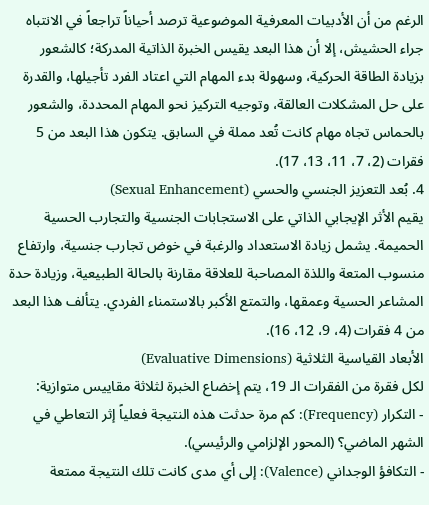الرغم من أن الأدبيات المعرفية الموضوعية ترصد أحياناً تراجعاً في الانتباه جراء الحشيش، إلا أن هذا البعد يقيس الخبرة الذاتية المدركة؛ كالشعور بزيادة الطاقة الحركية، وسهولة بدء المهام التي اعتاد الفرد تأجيلها، والقدرة على حل المشكلات العالقة، وتوجيه التركيز نحو المهام المحددة، والشعور بالحماس تجاه مهام كانت تُعد مملة في السابق. يتكون هذا البعد من 5 فقرات (2، 7، 11، 13، 17).
4. بُعد التعزيز الجنسي والحسي (Sexual Enhancement)
يقيم الأثر الإيجابي الذاتي على الاستجابات الجنسية والتجارب الحسية الحميمة. يشمل زيادة الاستعداد والرغبة في خوض تجارب جنسية، وارتفاع منسوب المتعة واللذة المصاحبة للعلاقة مقارنة بالحالة الطبيعية، وزيادة حدة المشاعر الحسية وعمقها، والتمتع الأكبر بالاستمناء الفردي. يتألف هذا البعد من 4 فقرات (4، 9، 12، 16).
الأبعاد القياسية الثلاثية (Evaluative Dimensions)
لكل فقرة من الفقرات الـ 19، يتم إخضاع الخبرة لثلاثة مقاييس متوازية:
- التكرار (Frequency): كم مرة حدثت هذه النتيجة فعلياً إثر التعاطي في الشهر الماضي؟ (المحور الإلزامي والرئيسي).
- التكافؤ الوجداني (Valence): إلى أي مدى كانت تلك النتيجة ممتعة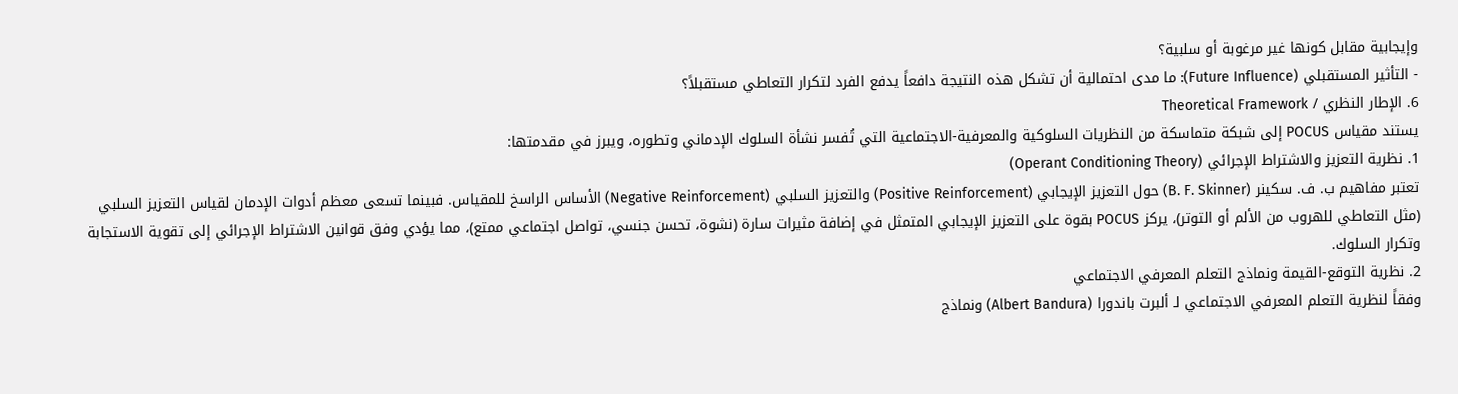وإيجابية مقابل كونها غير مرغوبة أو سلبية؟
- التأثير المستقبلي (Future Influence): ما مدى احتمالية أن تشكل هذه النتيجة دافعاً يدفع الفرد لتكرار التعاطي مستقبلاً؟
6. الإطار النظري / Theoretical Framework
يستند مقياس POCUS إلى شبكة متماسكة من النظريات السلوكية والمعرفية-الاجتماعية التي تُفسر نشأة السلوك الإدماني وتطوره، ويبرز في مقدمتها:
1. نظرية التعزيز والاشتراط الإجرائي (Operant Conditioning Theory)
تعتبر مفاهيم ب. ف. سكينر (B. F. Skinner) حول التعزيز الإيجابي (Positive Reinforcement) والتعزيز السلبي (Negative Reinforcement) الأساس الراسخ للمقياس. فبينما تسعى معظم أدوات الإدمان لقياس التعزيز السلبي (مثل التعاطي للهروب من الألم أو التوتر)، يركز POCUS بقوة على التعزيز الإيجابي المتمثل في إضافة مثيرات سارة (نشوة، تحسن جنسي، تواصل اجتماعي ممتع)، مما يؤدي وفق قوانين الاشتراط الإجرائي إلى تقوية الاستجابة وتكرار السلوك.
2. نظرية التوقع-القيمة ونماذج التعلم المعرفي الاجتماعي
وفقاً لنظرية التعلم المعرفي الاجتماعي لـ ألبرت باندورا (Albert Bandura) ونماذج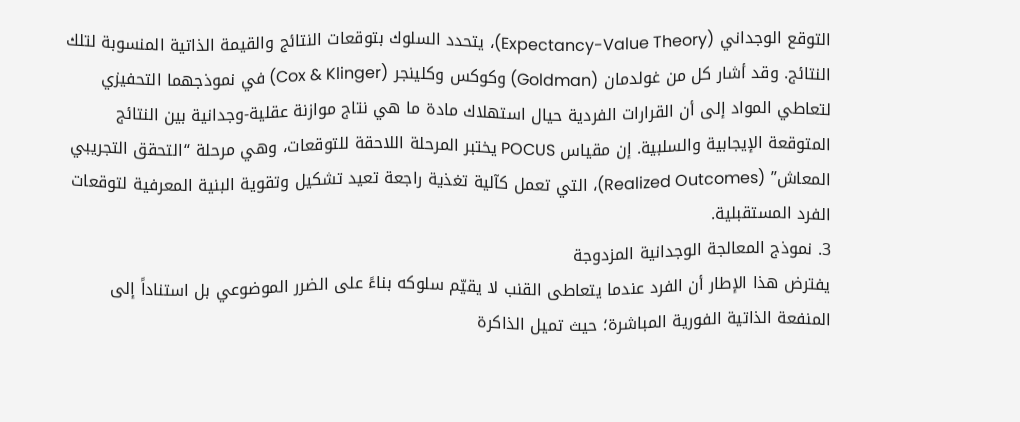التوقع الوجداني (Expectancy-Value Theory)، يتحدد السلوك بتوقعات النتائج والقيمة الذاتية المنسوبة لتلك النتائج. وقد أشار كل من غولدمان (Goldman) وكوكس وكلينجر (Cox & Klinger) في نموذجهما التحفيزي لتعاطي المواد إلى أن القرارات الفردية حيال استهلاك مادة ما هي نتاج موازنة عقلية-وجدانية بين النتائج المتوقعة الإيجابية والسلبية. إن مقياس POCUS يختبر المرحلة اللاحقة للتوقعات، وهي مرحلة “التحقق التجريبي المعاش” (Realized Outcomes)، التي تعمل كآلية تغذية راجعة تعيد تشكيل وتقوية البنية المعرفية لتوقعات الفرد المستقبلية.
3. نموذج المعالجة الوجدانية المزدوجة
يفترض هذا الإطار أن الفرد عندما يتعاطى القنب لا يقيّم سلوكه بناءً على الضرر الموضوعي بل استناداً إلى المنفعة الذاتية الفورية المباشرة؛ حيث تميل الذاكرة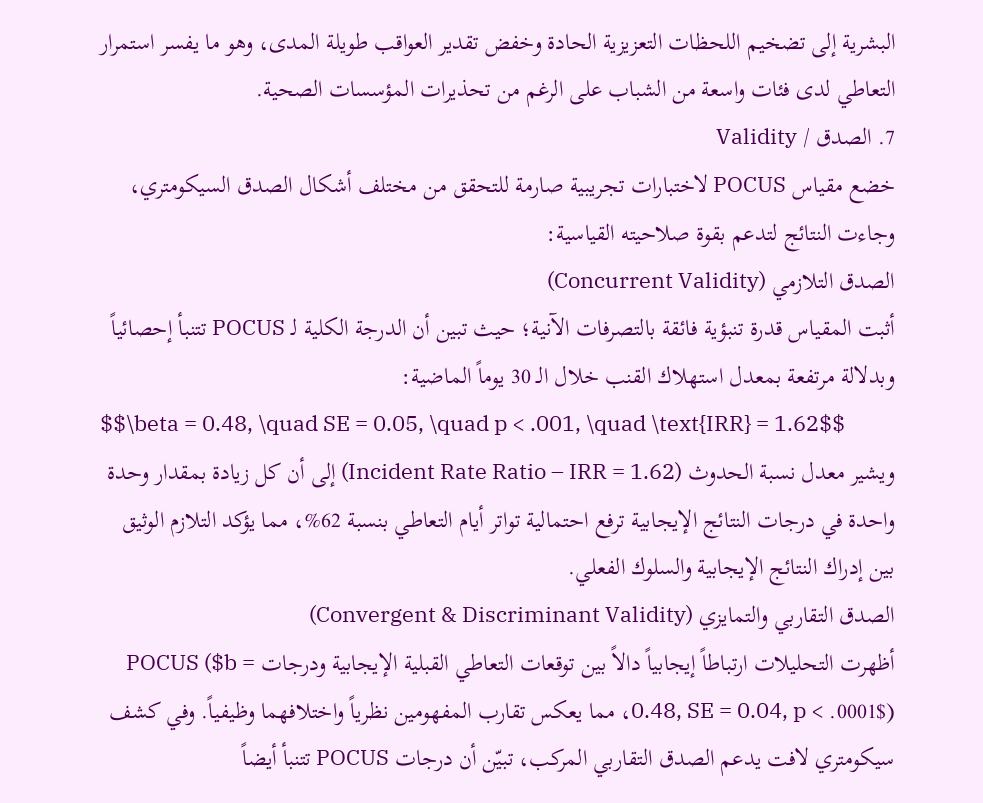البشرية إلى تضخيم اللحظات التعزيزية الحادة وخفض تقدير العواقب طويلة المدى، وهو ما يفسر استمرار التعاطي لدى فئات واسعة من الشباب على الرغم من تحذيرات المؤسسات الصحية.
7. الصدق / Validity
خضع مقياس POCUS لاختبارات تجريبية صارمة للتحقق من مختلف أشكال الصدق السيكومتري، وجاءت النتائج لتدعم بقوة صلاحيته القياسية:
الصدق التلازمي (Concurrent Validity)
أثبت المقياس قدرة تنبؤية فائقة بالتصرفات الآنية؛ حيث تبين أن الدرجة الكلية لـ POCUS تتنبأ إحصائياً وبدلالة مرتفعة بمعدل استهلاك القنب خلال الـ 30 يوماً الماضية:
$$\beta = 0.48, \quad SE = 0.05, \quad p < .001, \quad \text{IRR} = 1.62$$
ويشير معدل نسبة الحدوث (Incident Rate Ratio – IRR = 1.62) إلى أن كل زيادة بمقدار وحدة واحدة في درجات النتائج الإيجابية ترفع احتمالية تواتر أيام التعاطي بنسبة 62%، مما يؤكد التلازم الوثيق بين إدراك النتائج الإيجابية والسلوك الفعلي.
الصدق التقاربي والتمايزي (Convergent & Discriminant Validity)
أظهرت التحليلات ارتباطاً إيجابياً دالاً بين توقعات التعاطي القبلية الإيجابية ودرجات POCUS ($b = 0.48, SE = 0.04, p < .0001$)، مما يعكس تقارب المفهومين نظرياً واختلافهما وظيفياً. وفي كشف سيكومتري لافت يدعم الصدق التقاربي المركب، تبيّن أن درجات POCUS تتنبأ أيضاً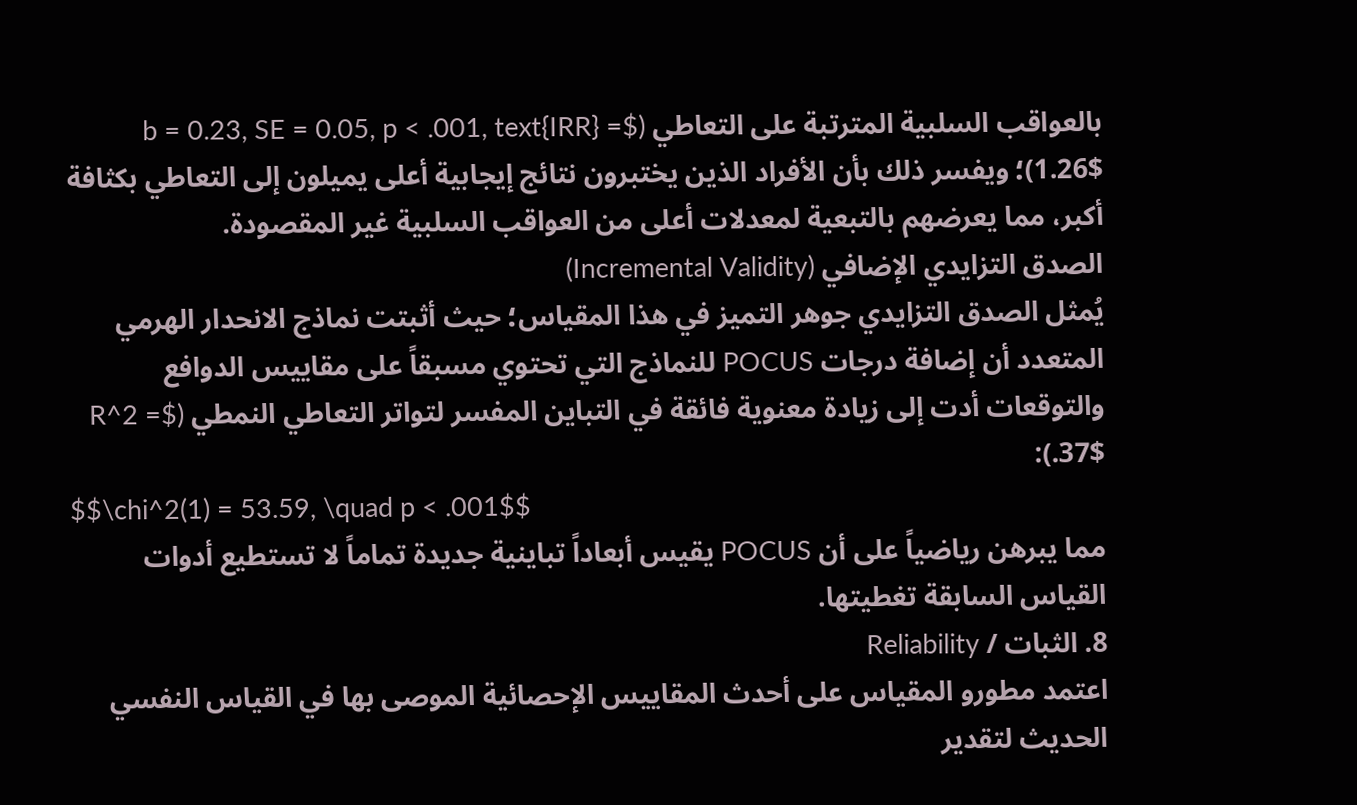بالعواقب السلبية المترتبة على التعاطي ($b = 0.23, SE = 0.05, p < .001, text{IRR} = 1.26$)؛ ويفسر ذلك بأن الأفراد الذين يختبرون نتائج إيجابية أعلى يميلون إلى التعاطي بكثافة أكبر، مما يعرضهم بالتبعية لمعدلات أعلى من العواقب السلبية غير المقصودة.
الصدق التزايدي الإضافي (Incremental Validity)
يُمثل الصدق التزايدي جوهر التميز في هذا المقياس؛ حيث أثبتت نماذج الانحدار الهرمي المتعدد أن إضافة درجات POCUS للنماذج التي تحتوي مسبقاً على مقاييس الدوافع والتوقعات أدت إلى زيادة معنوية فائقة في التباين المفسر لتواتر التعاطي النمطي ($R^2 = .37$):
$$\chi^2(1) = 53.59, \quad p < .001$$
مما يبرهن رياضياً على أن POCUS يقيس أبعاداً تباينية جديدة تماماً لا تستطيع أدوات القياس السابقة تغطيتها.
8. الثبات / Reliability
اعتمد مطورو المقياس على أحدث المقاييس الإحصائية الموصى بها في القياس النفسي الحديث لتقدير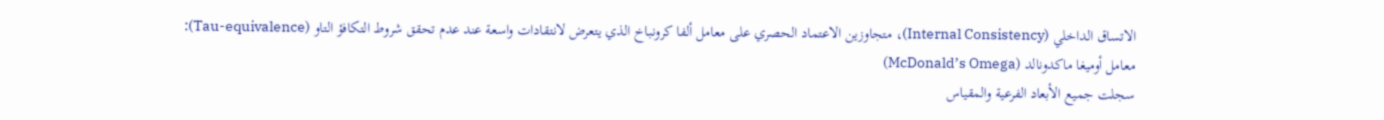الاتساق الداخلي (Internal Consistency)، متجاوزين الاعتماد الحصري على معامل ألفا كرونباخ الذي يتعرض لانتقادات واسعة عند عدم تحقق شروط التكافؤ التاو (Tau-equivalence):
معامل أوميغا ماكدونالد (McDonald’s Omega)
سجلت جميع الأبعاد الفرعية والمقياس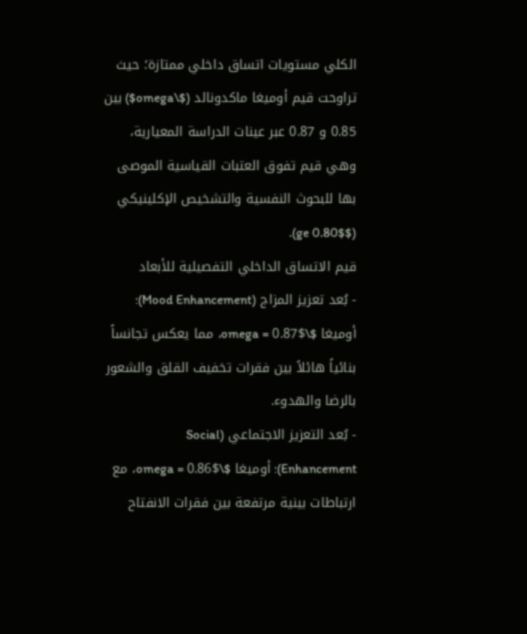الكلي مستويات اتساق داخلي ممتازة؛ حيث تراوحت قيم أوميغا ماكدونالد ($\omega$) بين 0.85 و 0.87 عبر عينات الدراسة المعيارية، وهي قيم تفوق العتبات القياسية الموصى بها للبحوث النفسية والتشخيص الإكلينيكي ($ge 0.80$).
قيم الاتساق الداخلي التفصيلية للأبعاد
- بُعد تعزيز المزاج (Mood Enhancement): أوميغا $\omega = 0.87$، مما يعكس تجانساً بنائياً هائلاً بين فقرات تخفيف القلق والشعور بالرضا والهدوء.
- بُعد التعزيز الاجتماعي (Social Enhancement): أوميغا $\omega = 0.86$، مع ارتباطات بينية مرتفعة بين فقرات الانفتاح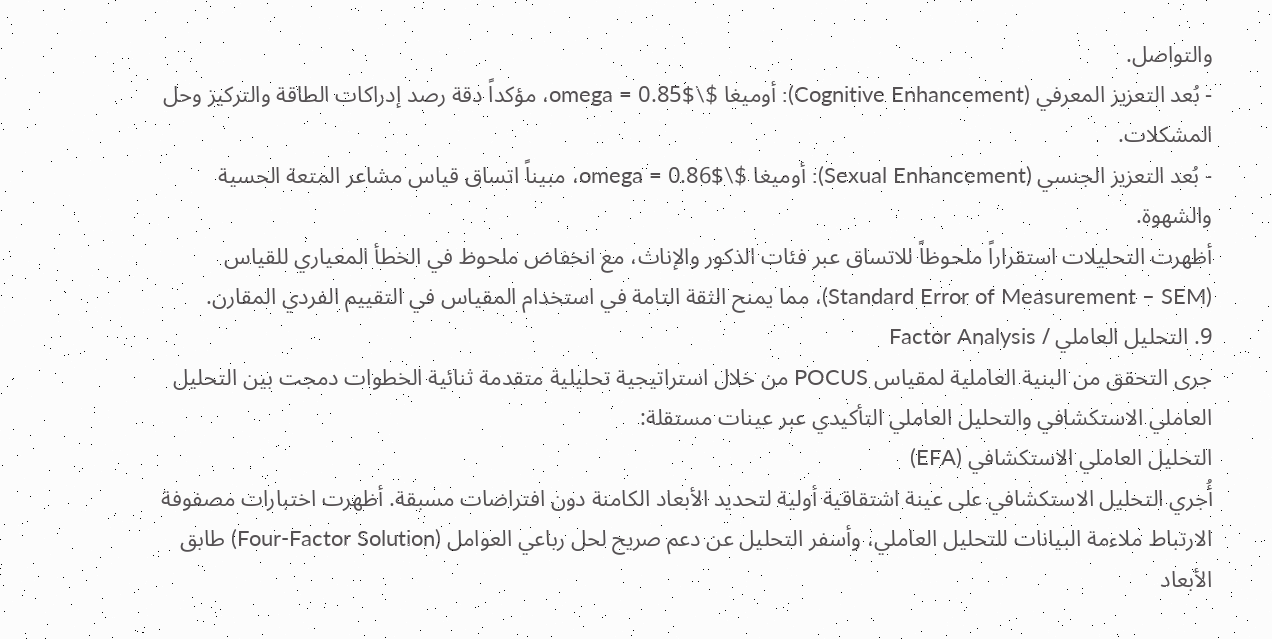والتواصل.
- بُعد التعزيز المعرفي (Cognitive Enhancement): أوميغا $\omega = 0.85$، مؤكداً دقة رصد إدراكات الطاقة والتركيز وحل المشكلات.
- بُعد التعزيز الجنسي (Sexual Enhancement): أوميغا $\omega = 0.86$، مبيناً اتساق قياس مشاعر المتعة الحسية والشهوة.
أظهرت التحليلات استقراراً ملحوظاً للاتساق عبر فئات الذكور والإناث، مع انخفاض ملحوظ في الخطأ المعياري للقياس (Standard Error of Measurement – SEM)، مما يمنح الثقة التامة في استخدام المقياس في التقييم الفردي المقارن.
9. التحليل العاملي / Factor Analysis
جرى التحقق من البنية العاملية لمقياس POCUS من خلال استراتيجية تحليلية متقدمة ثنائية الخطوات دمجت بين التحليل العاملي الاستكشافي والتحليل العاملي التأكيدي عبر عينات مستقلة:
التحليل العاملي الاستكشافي (EFA)
أُجري التحليل الاستكشافي على عينة اشتقاقية أولية لتحديد الأبعاد الكامنة دون افتراضات مسبقة. أظهرت اختبارات مصفوفة الارتباط ملاءمة البيانات للتحليل العاملي، وأسفر التحليل عن دعم صريح لحل رباعي العوامل (Four-Factor Solution) طابق الأبعاد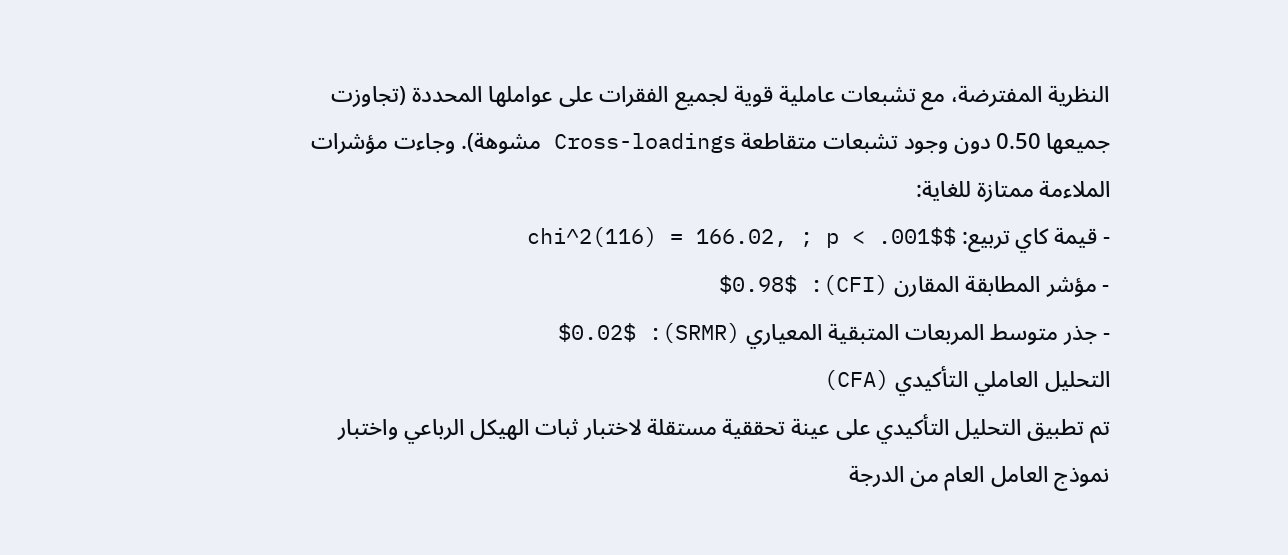النظرية المفترضة، مع تشبعات عاملية قوية لجميع الفقرات على عواملها المحددة (تجاوزت جميعها 0.50 دون وجود تشبعات متقاطعة Cross-loadings مشوهة). وجاءت مؤشرات الملاءمة ممتازة للغاية:
- قيمة كاي تربيع: $chi^2(116) = 166.02, ; p < .001$
- مؤشر المطابقة المقارن (CFI): $0.98$
- جذر متوسط المربعات المتبقية المعياري (SRMR): $0.02$
التحليل العاملي التأكيدي (CFA)
تم تطبيق التحليل التأكيدي على عينة تحققية مستقلة لاختبار ثبات الهيكل الرباعي واختبار نموذج العامل العام من الدرجة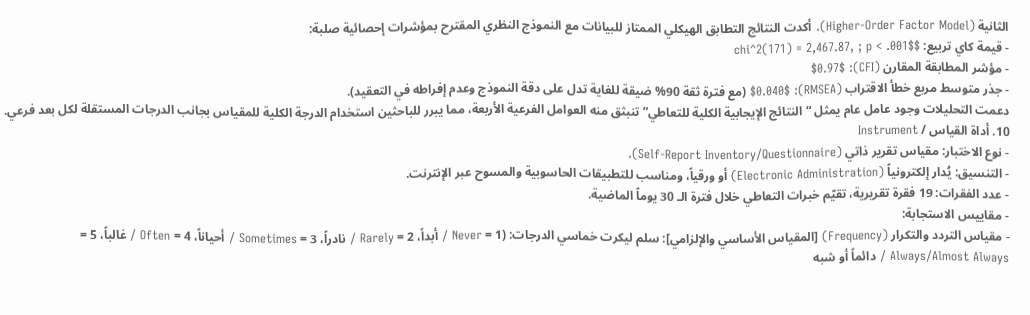الثانية (Higher-Order Factor Model). أكدت النتائج التطابق الهيكلي الممتاز للبيانات مع النموذج النظري المقترح بمؤشرات إحصائية صلبة:
- قيمة كاي تربيع: $chi^2(171) = 2,467.87, ; p < .001$
- مؤشر المطابقة المقارن (CFI): $0.97$
- جذر متوسط مربع خطأ الاقتراب (RMSEA): $0.040$ (مع فترة ثقة 90% ضيقة للغاية تدل على دقة النموذج وعدم إفراطه في التعقيد).
دعمت التحليلات وجود عامل عام يمثل “النتائج الإيجابية الكلية للتعاطي” تنبثق منه العوامل الفرعية الأربعة، مما يبرر للباحثين استخدام الدرجة الكلية للمقياس بجانب الدرجات المستقلة لكل بعد فرعي.
10. أداة القياس / Instrument
- نوع الاختبار: مقياس تقرير ذاتي (Self-Report Inventory/Questionnaire).
- التنسيق: يُدار إلكترونياً (Electronic Administration) أو ورقياً، ومناسب للتطبيقات الحاسوبية والمسوح عبر الإنترنت.
- عدد الفقرات: 19 فقرة تقريرية، تقيّم خبرات التعاطي خلال فترة الـ 30 يوماً الماضية.
- مقاييس الاستجابة:
- مقياس التردد والتكرار (Frequency) [المقياس الأساسي والإلزامي]: سلم ليكرت خماسي الدرجات: (1 = Never / أبداً، 2 = Rarely / نادراً، 3 = Sometimes / أحياناً، 4 = Often / غالباً، 5 = Always/Almost Always / دائماً أو شبه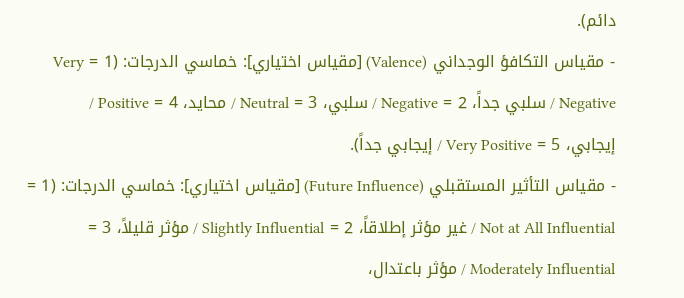دائم).
- مقياس التكافؤ الوجداني (Valence) [مقياس اختياري]: خماسي الدرجات: (1 = Very Negative / سلبي جداً، 2 = Negative / سلبي، 3 = Neutral / محايد، 4 = Positive / إيجابي، 5 = Very Positive / إيجابي جداً).
- مقياس التأثير المستقبلي (Future Influence) [مقياس اختياري]: خماسي الدرجات: (1 = Not at All Influential / غير مؤثر إطلاقاً، 2 = Slightly Influential / مؤثر قليلاً، 3 = Moderately Influential / مؤثر باعتدال،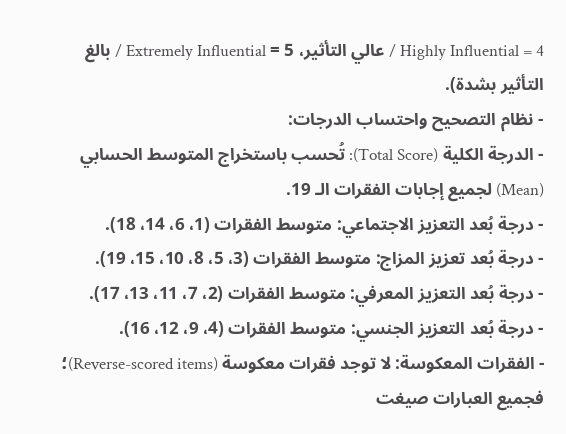4 = Highly Influential / عالي التأثير، 5 = Extremely Influential / بالغ التأثير بشدة).
- نظام التصحيح واحتساب الدرجات:
- الدرجة الكلية (Total Score): تُحسب باستخراج المتوسط الحسابي (Mean) لجميع إجابات الفقرات الـ 19.
- درجة بُعد التعزيز الاجتماعي: متوسط الفقرات (1، 6، 14، 18).
- درجة بُعد تعزيز المزاج: متوسط الفقرات (3، 5، 8، 10، 15، 19).
- درجة بُعد التعزيز المعرفي: متوسط الفقرات (2، 7، 11، 13، 17).
- درجة بُعد التعزيز الجنسي: متوسط الفقرات (4، 9، 12، 16).
- الفقرات المعكوسة: لا توجد فقرات معكوسة (Reverse-scored items)؛ فجميع العبارات صيغت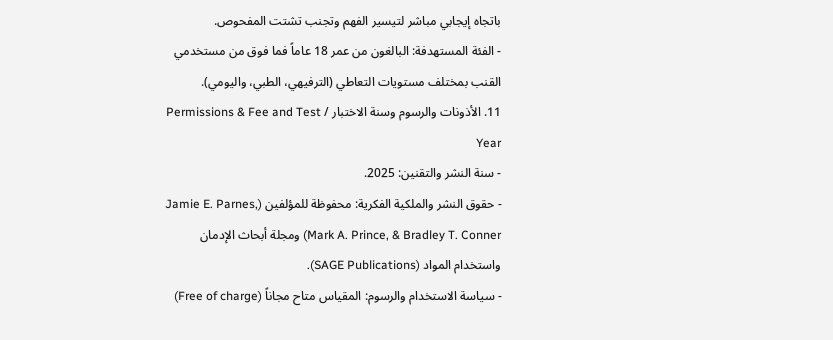باتجاه إيجابي مباشر لتيسير الفهم وتجنب تشتت المفحوص.
- الفئة المستهدفة: البالغون من عمر 18 عاماً فما فوق من مستخدمي القنب بمختلف مستويات التعاطي (الترفيهي، الطبي، واليومي).
11. الأذونات والرسوم وسنة الاختبار / Permissions & Fee and Test Year
- سنة النشر والتقنين: 2025.
- حقوق النشر والملكية الفكرية: محفوظة للمؤلفين (Jamie E. Parnes, Mark A. Prince, & Bradley T. Conner) ومجلة أبحاث الإدمان واستخدام المواد (SAGE Publications).
- سياسة الاستخدام والرسوم: المقياس متاح مجاناً (Free of charge)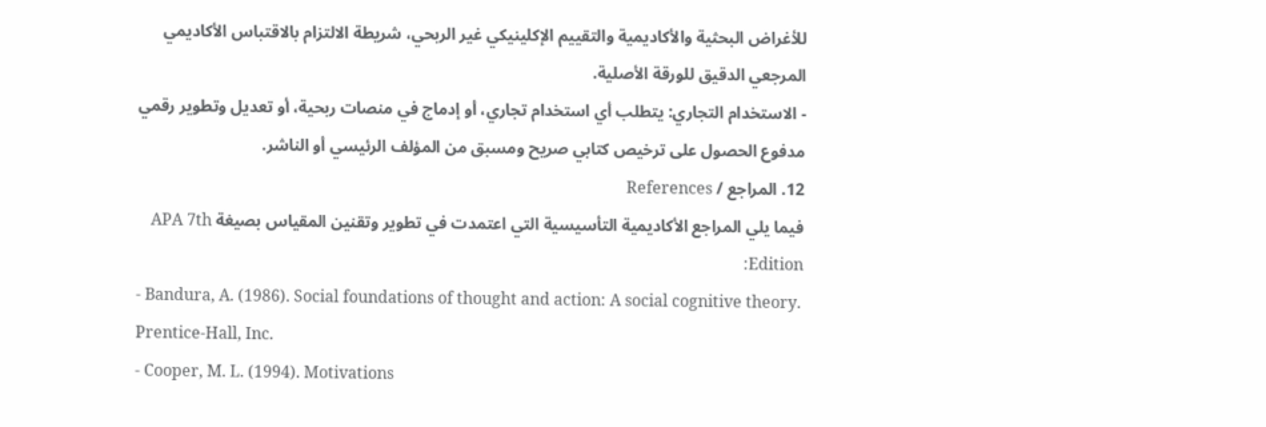للأغراض البحثية والأكاديمية والتقييم الإكلينيكي غير الربحي، شريطة الالتزام بالاقتباس الأكاديمي المرجعي الدقيق للورقة الأصلية.
- الاستخدام التجاري: يتطلب أي استخدام تجاري، أو إدماج في منصات ربحية، أو تعديل وتطوير رقمي مدفوع الحصول على ترخيص كتابي صريح ومسبق من المؤلف الرئيسي أو الناشر.
12. المراجع / References
فيما يلي المراجع الأكاديمية التأسيسية التي اعتمدت في تطوير وتقنين المقياس بصيغة APA 7th Edition:
- Bandura, A. (1986). Social foundations of thought and action: A social cognitive theory. Prentice-Hall, Inc.
- Cooper, M. L. (1994). Motivations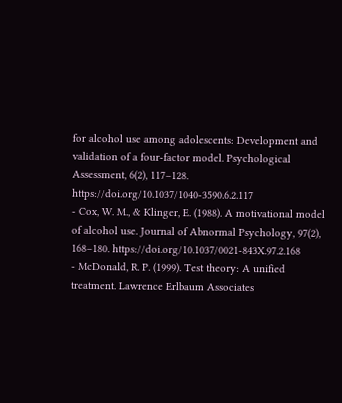for alcohol use among adolescents: Development and validation of a four-factor model. Psychological Assessment, 6(2), 117–128. https://doi.org/10.1037/1040-3590.6.2.117
- Cox, W. M., & Klinger, E. (1988). A motivational model of alcohol use. Journal of Abnormal Psychology, 97(2), 168–180. https://doi.org/10.1037/0021-843X.97.2.168
- McDonald, R. P. (1999). Test theory: A unified treatment. Lawrence Erlbaum Associates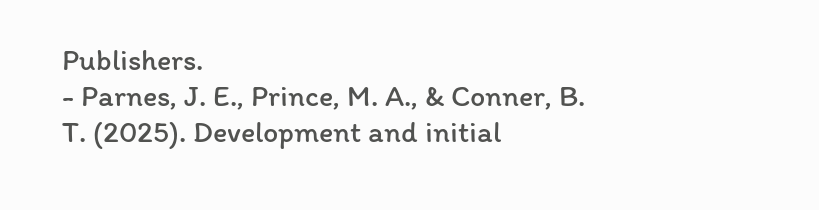Publishers.
- Parnes, J. E., Prince, M. A., & Conner, B. T. (2025). Development and initial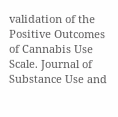validation of the Positive Outcomes of Cannabis Use Scale. Journal of Substance Use and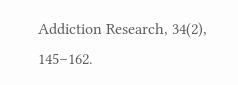Addiction Research, 34(2), 145–162.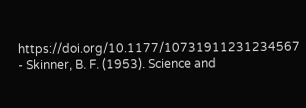https://doi.org/10.1177/10731911231234567
- Skinner, B. F. (1953). Science and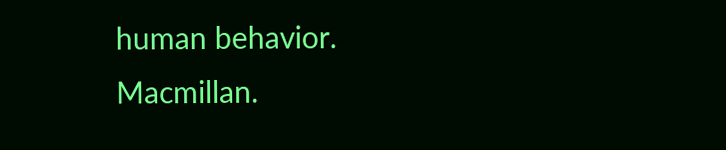human behavior. Macmillan.